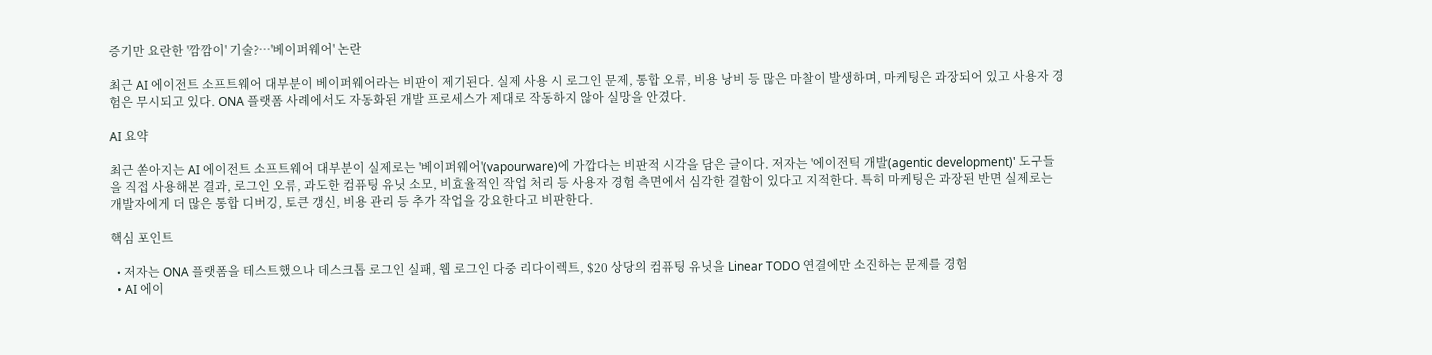증기만 요란한 '깜깜이' 기술?…'베이퍼웨어' 논란

최근 AI 에이전트 소프트웨어 대부분이 베이퍼웨어라는 비판이 제기된다. 실제 사용 시 로그인 문제, 통합 오류, 비용 낭비 등 많은 마찰이 발생하며, 마케팅은 과장되어 있고 사용자 경험은 무시되고 있다. ONA 플랫폼 사례에서도 자동화된 개발 프로세스가 제대로 작동하지 않아 실망을 안겼다.

AI 요약

최근 쏟아지는 AI 에이전트 소프트웨어 대부분이 실제로는 '베이퍼웨어'(vapourware)에 가깝다는 비판적 시각을 담은 글이다. 저자는 '에이전틱 개발(agentic development)' 도구들을 직접 사용해본 결과, 로그인 오류, 과도한 컴퓨팅 유닛 소모, 비효율적인 작업 처리 등 사용자 경험 측면에서 심각한 결함이 있다고 지적한다. 특히 마케팅은 과장된 반면 실제로는 개발자에게 더 많은 통합 디버깅, 토큰 갱신, 비용 관리 등 추가 작업을 강요한다고 비판한다.

핵심 포인트

  • 저자는 ONA 플랫폼을 테스트했으나 데스크톱 로그인 실패, 웹 로그인 다중 리다이렉트, $20 상당의 컴퓨팅 유닛을 Linear TODO 연결에만 소진하는 문제를 경험
  • AI 에이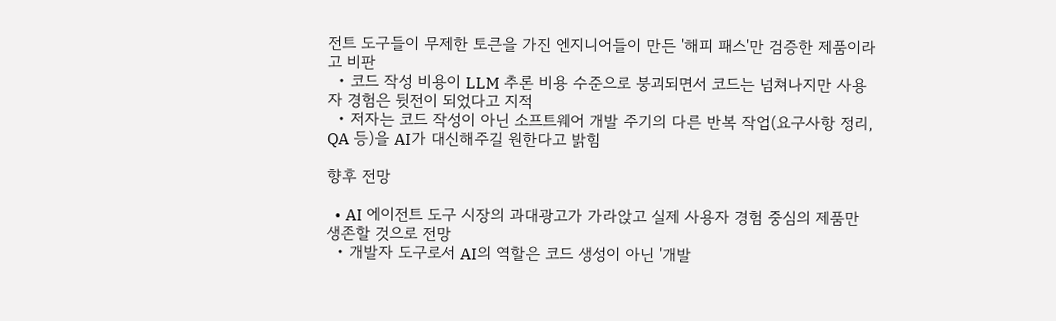전트 도구들이 무제한 토큰을 가진 엔지니어들이 만든 '해피 패스'만 검증한 제품이라고 비판
  • 코드 작성 비용이 LLM 추론 비용 수준으로 붕괴되면서 코드는 넘쳐나지만 사용자 경험은 뒷전이 되었다고 지적
  • 저자는 코드 작성이 아닌 소프트웨어 개발 주기의 다른 반복 작업(요구사항 정리, QA 등)을 AI가 대신해주길 원한다고 밝힘

향후 전망

  • AI 에이전트 도구 시장의 과대광고가 가라앉고 실제 사용자 경험 중심의 제품만 생존할 것으로 전망
  • 개발자 도구로서 AI의 역할은 코드 생성이 아닌 '개발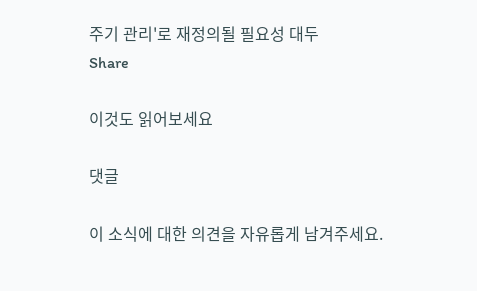주기 관리'로 재정의될 필요성 대두
Share

이것도 읽어보세요

댓글

이 소식에 대한 의견을 자유롭게 남겨주세요.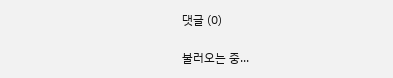댓글 (0)

불러오는 중...